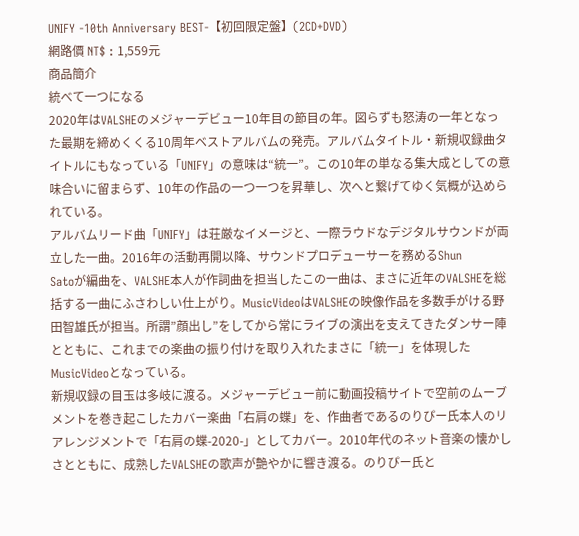UNIFY -10th Anniversary BEST-【初回限定盤】(2CD+DVD)
網路價 NT$ : 1,559元
商品簡介
統べて一つになる
2020年はVALSHEのメジャーデビュー10年目の節目の年。図らずも怒涛の一年となった最期を締めくくる10周年ベストアルバムの発売。アルバムタイトル・新規収録曲タイトルにもなっている「UNIFY」の意味は“統一”。この10年の単なる集大成としての意味合いに留まらず、10年の作品の一つ一つを昇華し、次へと繋げてゆく気概が込められている。
アルバムリード曲「UNIFY」は荘厳なイメージと、一際ラウドなデジタルサウンドが両立した一曲。2016年の活動再開以降、サウンドプロデューサーを務めるShun
Satoが編曲を、VALSHE本人が作詞曲を担当したこの一曲は、まさに近年のVALSHEを総括する一曲にふさわしい仕上がり。MusicVideoはVALSHEの映像作品を多数手がける野田智雄氏が担当。所謂”顔出し”をしてから常にライブの演出を支えてきたダンサー陣とともに、これまでの楽曲の振り付けを取り入れたまさに「統一」を体現したMusicVideoとなっている。
新規収録の目玉は多岐に渡る。メジャーデビュー前に動画投稿サイトで空前のムーブメントを巻き起こしたカバー楽曲「右肩の蝶」を、作曲者であるのりぴー氏本人のリアレンジメントで「右肩の蝶-2020-」としてカバー。2010年代のネット音楽の懐かしさとともに、成熟したVALSHEの歌声が艶やかに響き渡る。のりぴー氏と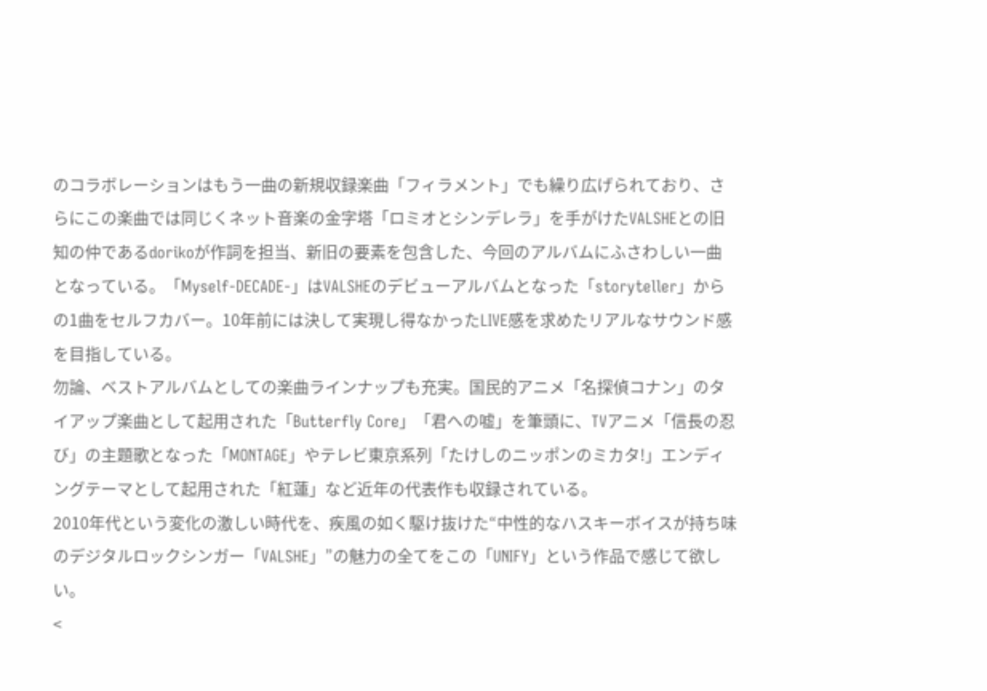のコラボレーションはもう一曲の新規収録楽曲「フィラメント」でも繰り広げられており、さらにこの楽曲では同じくネット音楽の金字塔「ロミオとシンデレラ」を手がけたVALSHEとの旧知の仲であるdorikoが作詞を担当、新旧の要素を包含した、今回のアルバムにふさわしい一曲となっている。「Myself-DECADE-」はVALSHEのデビューアルバムとなった「storyteller」からの1曲をセルフカバー。10年前には決して実現し得なかったLIVE感を求めたリアルなサウンド感を目指している。
勿論、ベストアルバムとしての楽曲ラインナップも充実。国民的アニメ「名探偵コナン」のタイアップ楽曲として起用された「Butterfly Core」「君への嘘」を筆頭に、TVアニメ「信長の忍び」の主題歌となった「MONTAGE」やテレビ東京系列「たけしのニッポンのミカタ!」エンディングテーマとして起用された「紅蓮」など近年の代表作も収録されている。
2010年代という変化の激しい時代を、疾風の如く駆け抜けた“中性的なハスキーボイスが持ち味のデジタルロックシンガー「VALSHE」”の魅力の全てをこの「UNIFY」という作品で感じて欲しい。
<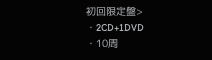初回限定盤>
・2CD+1DVD
・10周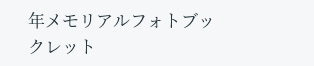年メモリアルフォトブックレット